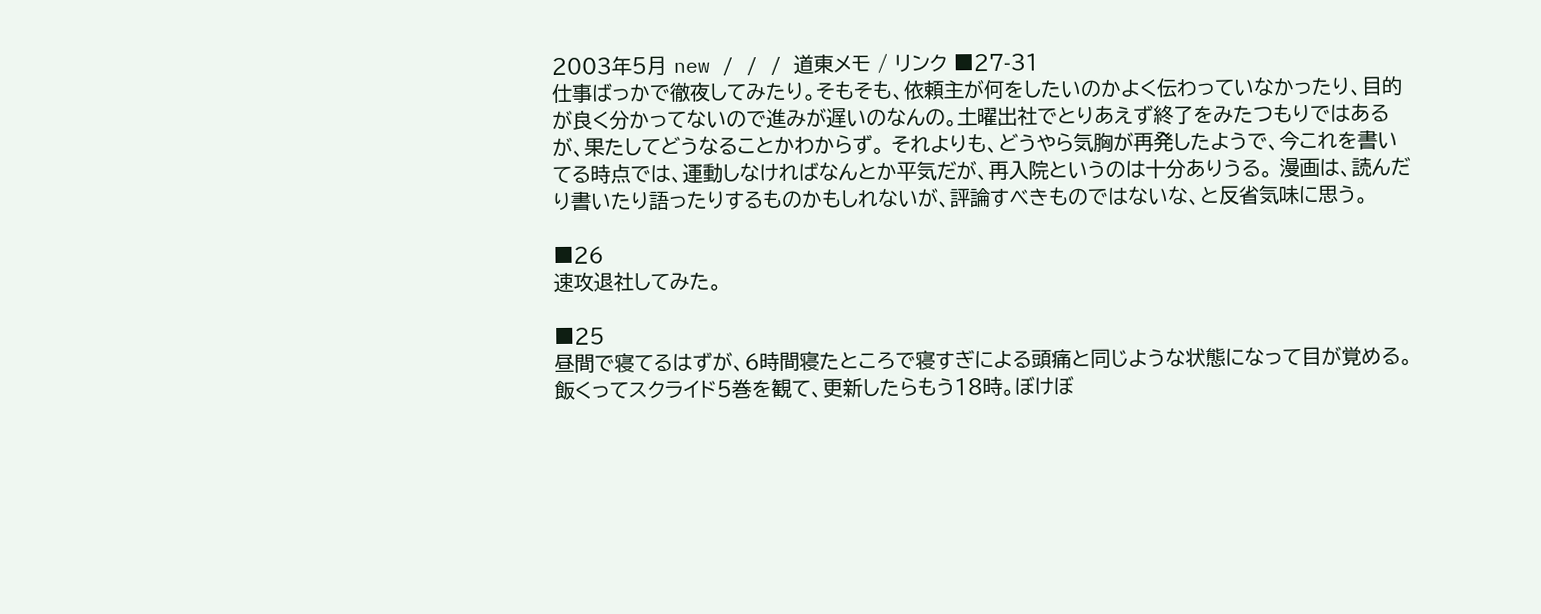2003年5月 new / / / 道東メモ / リンク ■27-31
仕事ばっかで徹夜してみたり。そもそも、依頼主が何をしたいのかよく伝わっていなかったり、目的が良く分かってないので進みが遅いのなんの。土曜出社でとりあえず終了をみたつもりではあるが、果たしてどうなることかわからず。 それよりも、どうやら気胸が再発したようで、今これを書いてる時点では、運動しなければなんとか平気だが、再入院というのは十分ありうる。 漫画は、読んだり書いたり語ったりするものかもしれないが、評論すべきものではないな、と反省気味に思う。

■26
速攻退社してみた。

■25
昼間で寝てるはずが、6時間寝たところで寝すぎによる頭痛と同じような状態になって目が覚める。飯くってスクライド5巻を観て、更新したらもう18時。ぼけぼ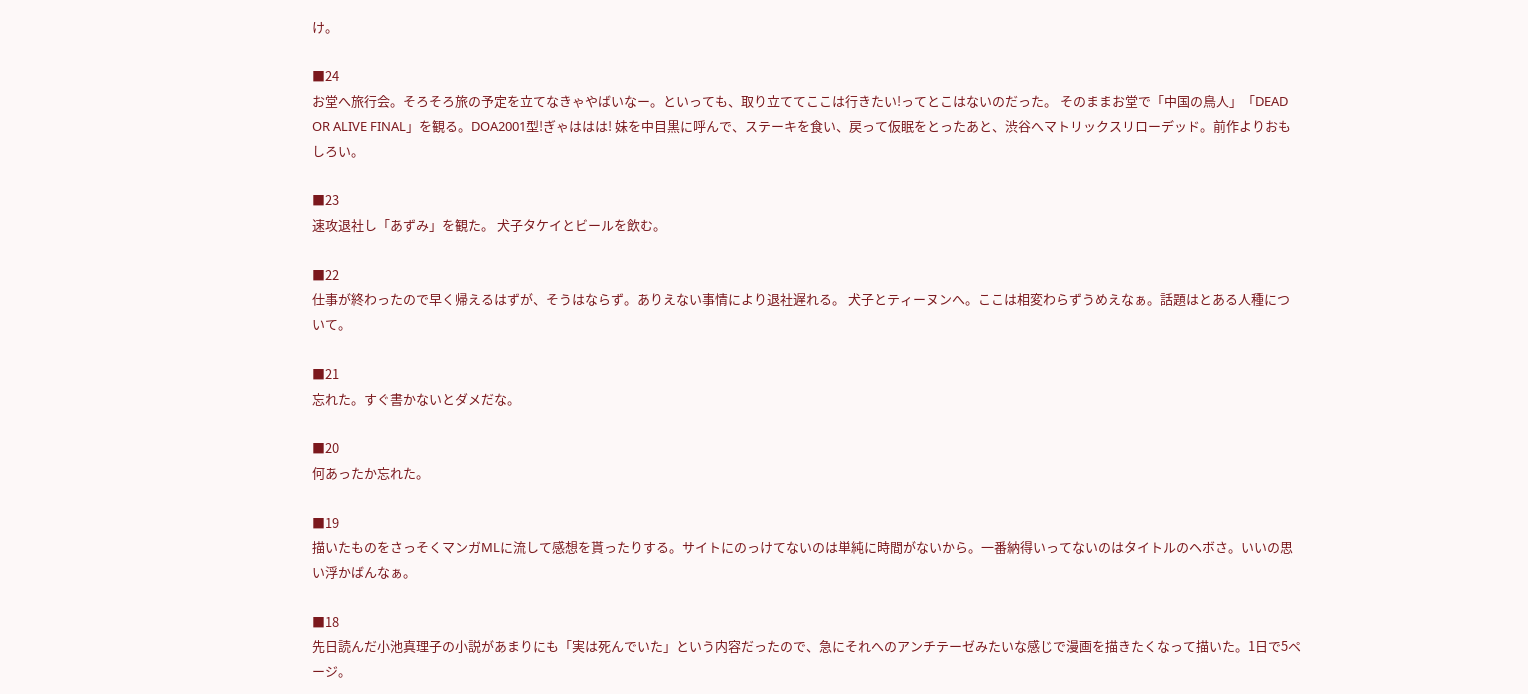け。

■24
お堂へ旅行会。そろそろ旅の予定を立てなきゃやばいなー。といっても、取り立ててここは行きたい!ってとこはないのだった。 そのままお堂で「中国の鳥人」「DEAD OR ALIVE FINAL」を観る。DOA2001型!ぎゃははは! 妹を中目黒に呼んで、ステーキを食い、戻って仮眠をとったあと、渋谷へマトリックスリローデッド。前作よりおもしろい。

■23
速攻退社し「あずみ」を観た。 犬子タケイとビールを飲む。

■22
仕事が終わったので早く帰えるはずが、そうはならず。ありえない事情により退社遅れる。 犬子とティーヌンへ。ここは相変わらずうめえなぁ。話題はとある人種について。

■21
忘れた。すぐ書かないとダメだな。

■20
何あったか忘れた。

■19
描いたものをさっそくマンガMLに流して感想を貰ったりする。サイトにのっけてないのは単純に時間がないから。一番納得いってないのはタイトルのヘボさ。いいの思い浮かばんなぁ。

■18
先日読んだ小池真理子の小説があまりにも「実は死んでいた」という内容だったので、急にそれへのアンチテーゼみたいな感じで漫画を描きたくなって描いた。1日で5ページ。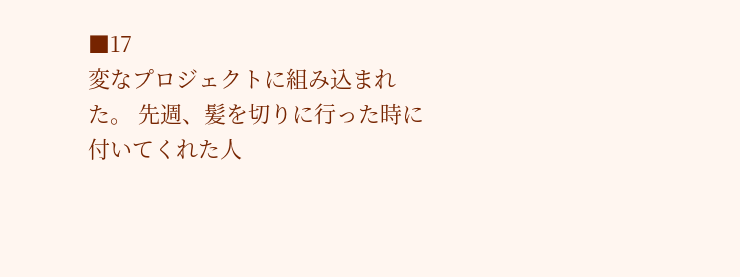■17
変なプロジェクトに組み込まれた。 先週、髪を切りに行った時に付いてくれた人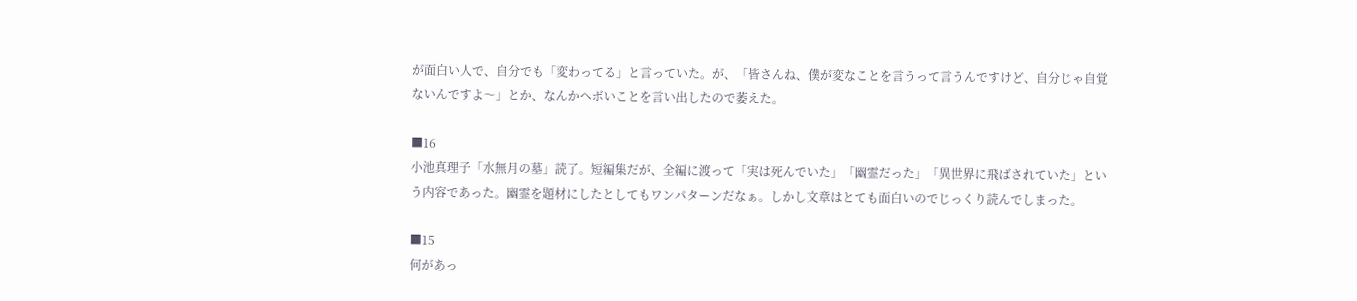が面白い人で、自分でも「変わってる」と言っていた。が、「皆さんね、僕が変なことを言うって言うんですけど、自分じゃ自覚ないんですよ〜」とか、なんかヘボいことを言い出したので萎えた。

■16
小池真理子「水無月の墓」読了。短編集だが、全編に渡って「実は死んでいた」「幽霊だった」「異世界に飛ばされていた」という内容であった。幽霊を題材にしたとしてもワンパターンだなぁ。しかし文章はとても面白いのでじっくり読んでしまった。

■15
何があっ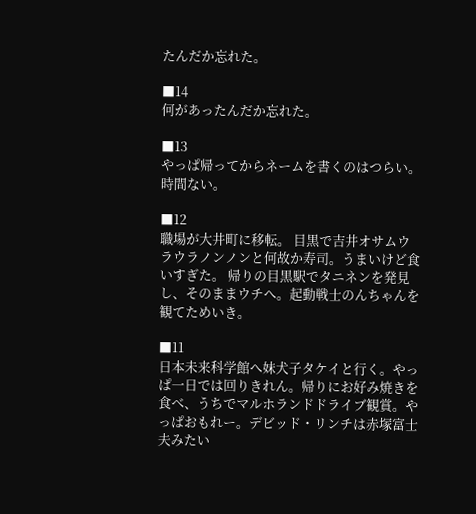たんだか忘れた。

■14
何があったんだか忘れた。

■13
やっぱ帰ってからネームを書くのはつらい。時間ない。

■12
職場が大井町に移転。 目黒で吉井オサムウラウラノンノンと何故か寿司。うまいけど食いすぎた。 帰りの目黒駅でタニネンを発見し、そのままウチへ。起動戦士のんちゃんを観てためいき。

■11
日本未来科学館へ妹犬子タケイと行く。やっぱ一日では回りきれん。帰りにお好み焼きを食べ、うちでマルホランドドライブ観賞。やっぱおもれー。デビッド・リンチは赤塚富士夫みたい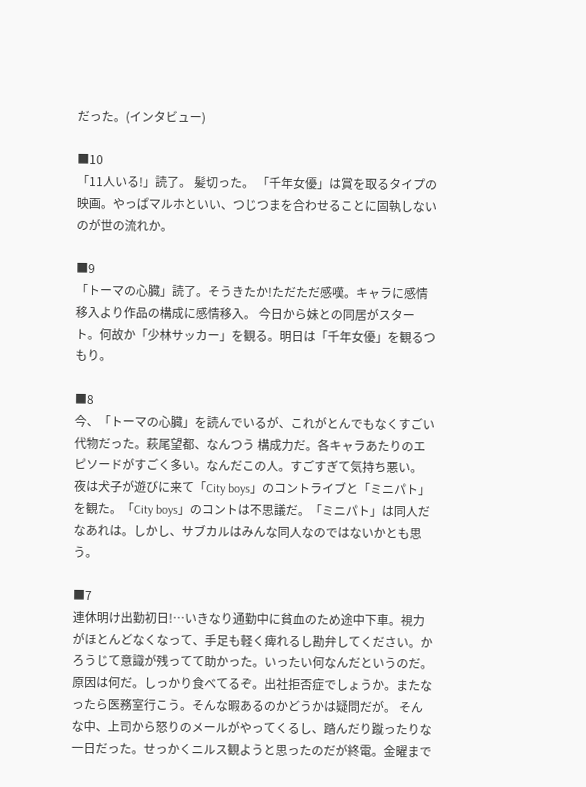だった。(インタビュー)

■10
「11人いる!」読了。 髪切った。 「千年女優」は賞を取るタイプの映画。やっぱマルホといい、つじつまを合わせることに固執しないのが世の流れか。

■9
「トーマの心臓」読了。そうきたか!ただただ感嘆。キャラに感情移入より作品の構成に感情移入。 今日から妹との同居がスタート。何故か「少林サッカー」を観る。明日は「千年女優」を観るつもり。

■8
今、「トーマの心臓」を読んでいるが、これがとんでもなくすごい代物だった。萩尾望都、なんつう 構成力だ。各キャラあたりのエピソードがすごく多い。なんだこの人。すごすぎて気持ち悪い。 夜は犬子が遊びに来て「City boys」のコントライブと「ミニパト」を観た。「City boys」のコントは不思議だ。「ミニパト」は同人だなあれは。しかし、サブカルはみんな同人なのではないかとも思う。

■7
連休明け出勤初日!…いきなり通勤中に貧血のため途中下車。視力がほとんどなくなって、手足も軽く痺れるし勘弁してください。かろうじて意識が残ってて助かった。いったい何なんだというのだ。原因は何だ。しっかり食べてるぞ。出社拒否症でしょうか。またなったら医務室行こう。そんな暇あるのかどうかは疑問だが。 そんな中、上司から怒りのメールがやってくるし、踏んだり蹴ったりな一日だった。せっかくニルス観ようと思ったのだが終電。金曜まで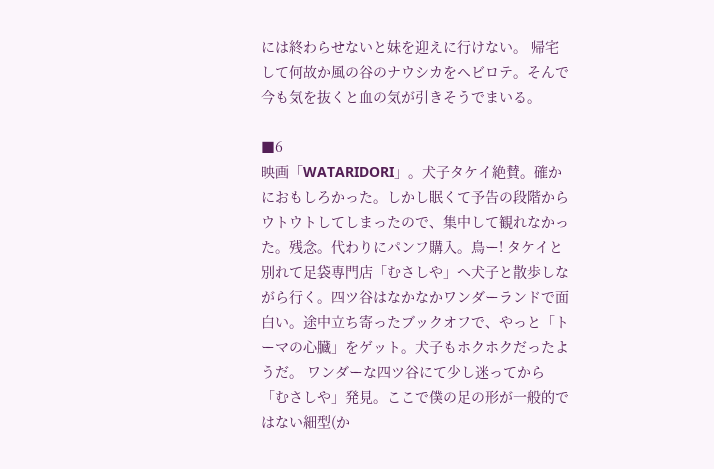には終わらせないと妹を迎えに行けない。 帰宅して何故か風の谷のナウシカをヘビロテ。そんで今も気を抜くと血の気が引きそうでまいる。

■6
映画「WATARIDORI」。犬子タケイ絶賛。確かにおもしろかった。しかし眠くて予告の段階からウトウトしてしまったので、集中して観れなかった。残念。代わりにパンフ購入。鳥ー! タケイと別れて足袋専門店「むさしや」へ犬子と散歩しながら行く。四ツ谷はなかなかワンダーランドで面白い。途中立ち寄ったブックオフで、やっと「トーマの心臓」をゲット。犬子もホクホクだったようだ。 ワンダーな四ツ谷にて少し迷ってから「むさしや」発見。ここで僕の足の形が一般的ではない細型(か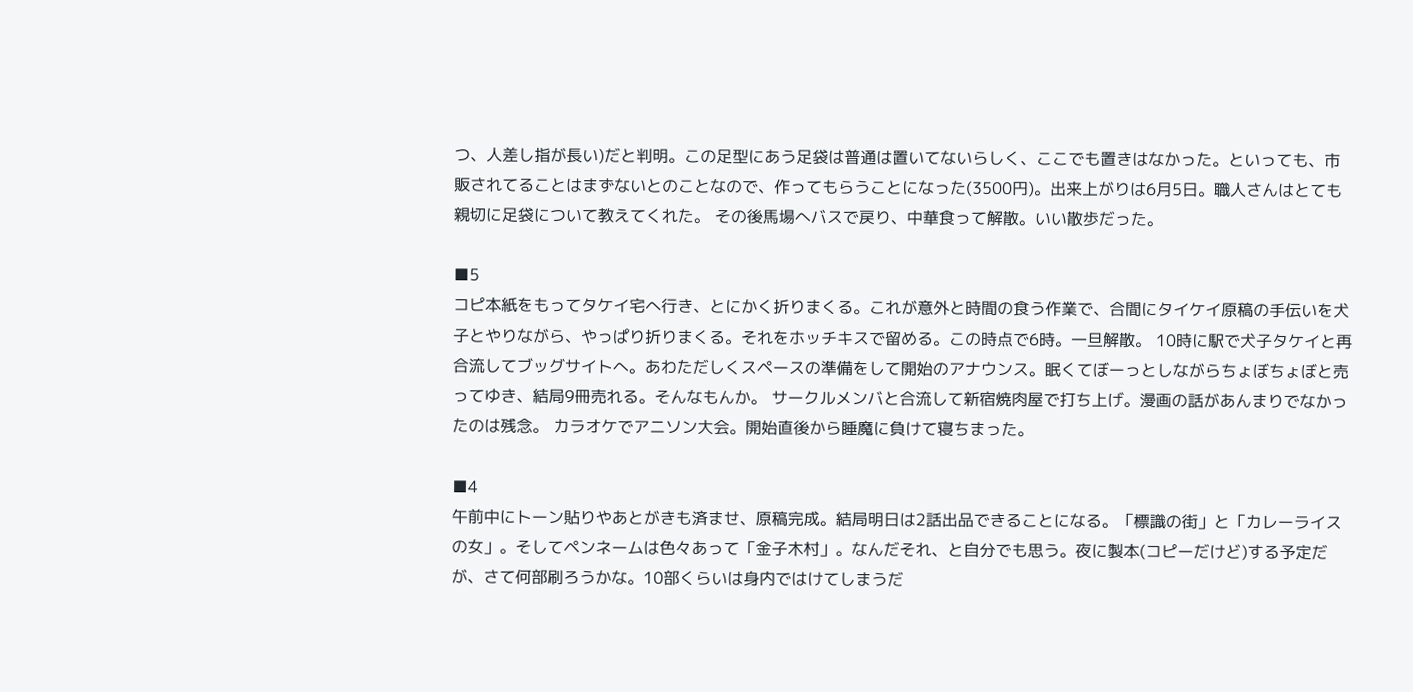つ、人差し指が長い)だと判明。この足型にあう足袋は普通は置いてないらしく、ここでも置きはなかった。といっても、市販されてることはまずないとのことなので、作ってもらうことになった(3500円)。出来上がりは6月5日。職人さんはとても親切に足袋について教えてくれた。 その後馬場へバスで戻り、中華食って解散。いい散歩だった。

■5
コピ本紙をもってタケイ宅へ行き、とにかく折りまくる。これが意外と時間の食う作業で、合間にタイケイ原稿の手伝いを犬子とやりながら、やっぱり折りまくる。それをホッチキスで留める。この時点で6時。一旦解散。 10時に駅で犬子タケイと再合流してブッグサイトへ。あわただしくスペースの準備をして開始のアナウンス。眠くてぼーっとしながらちょぼちょぼと売ってゆき、結局9冊売れる。そんなもんか。 サークルメンバと合流して新宿焼肉屋で打ち上げ。漫画の話があんまりでなかったのは残念。 カラオケでアニソン大会。開始直後から睡魔に負けて寝ちまった。

■4
午前中にトーン貼りやあとがきも済ませ、原稿完成。結局明日は2話出品できることになる。「標識の街」と「カレーライスの女」。そしてペンネームは色々あって「金子木村」。なんだそれ、と自分でも思う。夜に製本(コピーだけど)する予定だが、さて何部刷ろうかな。10部くらいは身内ではけてしまうだ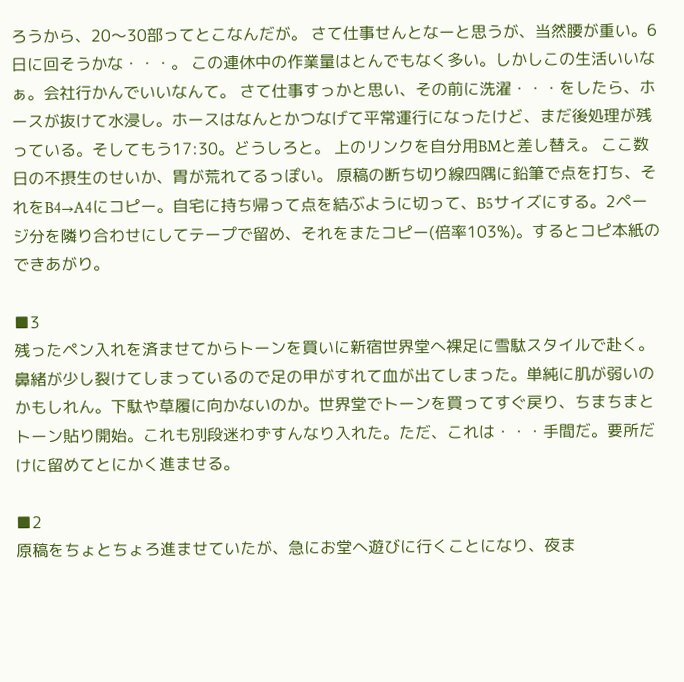ろうから、20〜30部ってとこなんだが。 さて仕事せんとなーと思うが、当然腰が重い。6日に回そうかな・・・。 この連休中の作業量はとんでもなく多い。しかしこの生活いいなぁ。会社行かんでいいなんて。 さて仕事すっかと思い、その前に洗濯・・・をしたら、ホースが抜けて水浸し。ホースはなんとかつなげて平常運行になったけど、まだ後処理が残っている。そしてもう17:30。どうしろと。 上のリンクを自分用BMと差し替え。 ここ数日の不摂生のせいか、胃が荒れてるっぽい。 原稿の断ち切り線四隅に鉛筆で点を打ち、それをB4→A4にコピー。自宅に持ち帰って点を結ぶように切って、B5サイズにする。2ページ分を隣り合わせにしてテープで留め、それをまたコピー(倍率103%)。するとコピ本紙のできあがり。

■3
残ったペン入れを済ませてからトーンを買いに新宿世界堂へ裸足に雪駄スタイルで赴く。鼻緒が少し裂けてしまっているので足の甲がすれて血が出てしまった。単純に肌が弱いのかもしれん。下駄や草履に向かないのか。世界堂でトーンを買ってすぐ戻り、ちまちまとトーン貼り開始。これも別段迷わずすんなり入れた。ただ、これは・・・手間だ。要所だけに留めてとにかく進ませる。

■2
原稿をちょとちょろ進ませていたが、急にお堂へ遊びに行くことになり、夜ま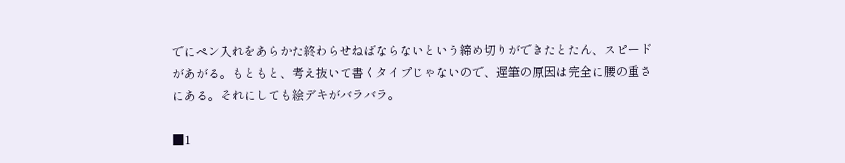でにペン入れをあらかた終わらせねばならないという締め切りができたとたん、スピードがあがる。もともと、考え抜いて書くタイプじゃないので、遅筆の原因は完全に腰の重さにある。それにしても絵デキがバラバラ。

■1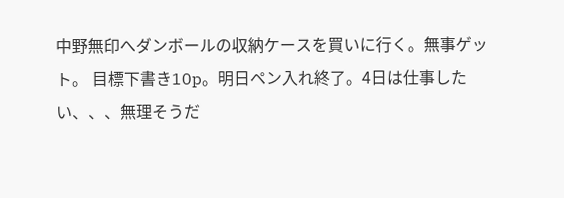中野無印へダンボールの収納ケースを買いに行く。無事ゲット。 目標下書き10p。明日ペン入れ終了。4日は仕事したい、、、無理そうだ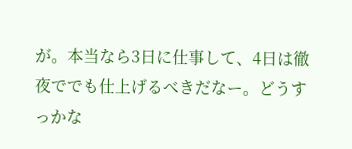が。本当なら3日に仕事して、4日は徹夜ででも仕上げるべきだなー。どうすっかな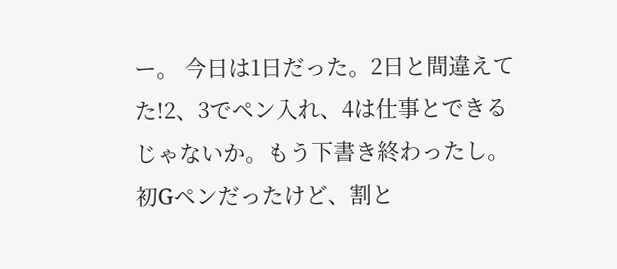ー。 今日は1日だった。2日と間違えてた!2、3でペン入れ、4は仕事とできるじゃないか。もう下書き終わったし。 初Gペンだったけど、割と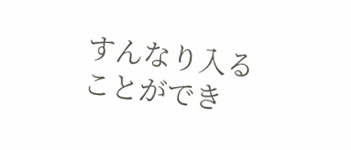すんなり入ることができ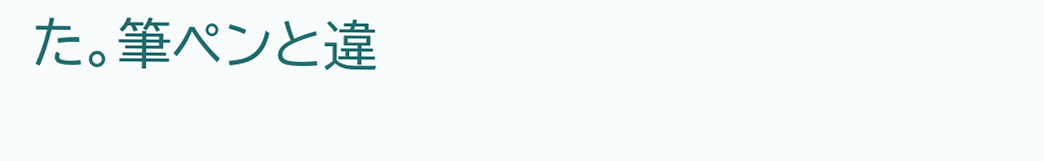た。筆ペンと違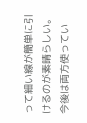って細い線が簡単に引けるのが素晴らしい。今後は両方使ってい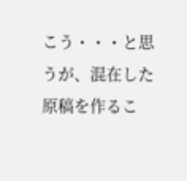こう・・・と思うが、混在した原稿を作るこ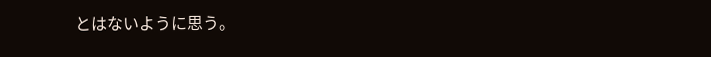とはないように思う。